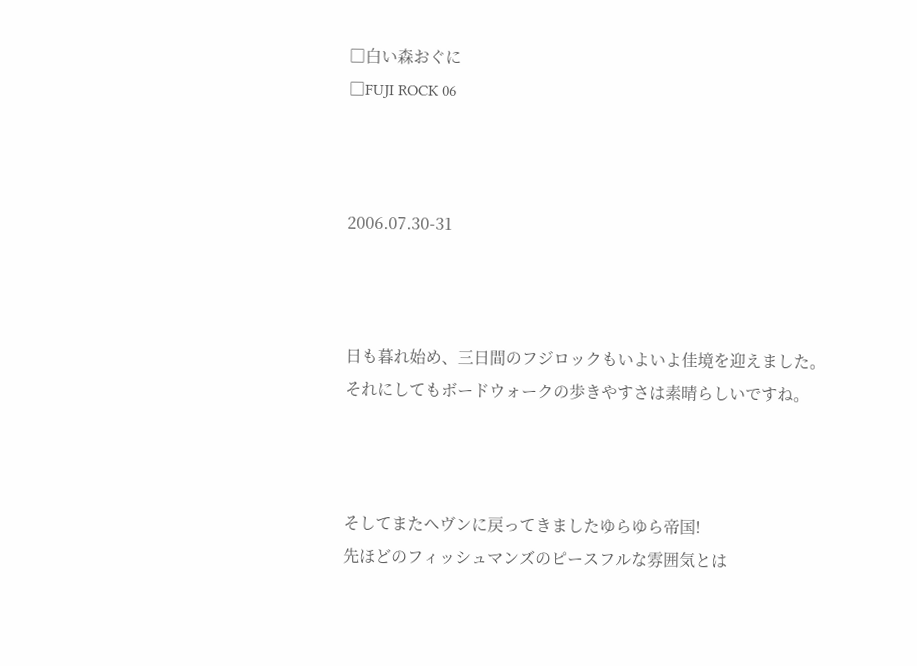□白い森おぐに
□FUJI ROCK 06



2006.07.30-31



日も暮れ始め、三日間のフジロックもいよいよ佳境を迎えました。
それにしてもボードウォークの歩きやすさは素晴らしいですね。



そしてまたヘヴンに戻ってきましたゆらゆら帝国!
先ほどのフィッシュマンズのピースフルな雰囲気とは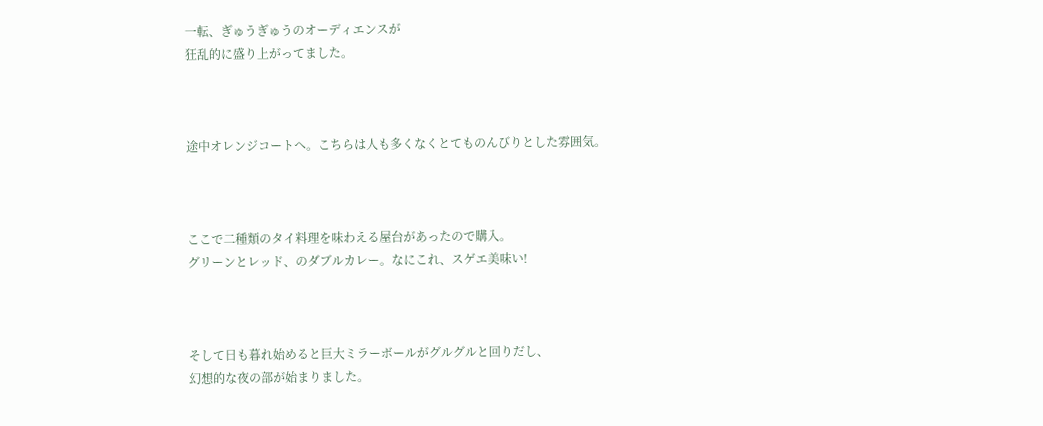一転、ぎゅうぎゅうのオーディエンスが
狂乱的に盛り上がってました。



途中オレンジコートへ。こちらは人も多くなくとてものんびりとした雰囲気。



ここで二種類のタイ料理を味わえる屋台があったので購入。
グリーンとレッド、のダブルカレー。なにこれ、スゲエ美味い!



そして日も暮れ始めると巨大ミラーボールがグルグルと回りだし、
幻想的な夜の部が始まりました。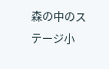森の中のステージ小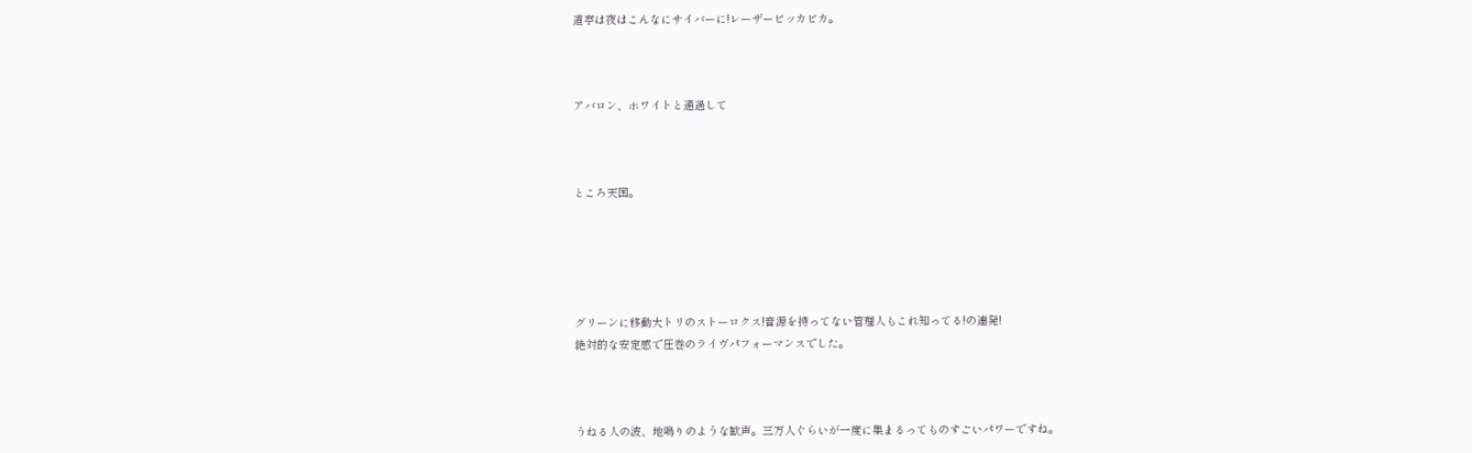道亭は夜はこんなにサイバーに!レーザービッカビカ。



アバロン、ホワイトと通過して



ところ天国。





グリーンに移動大トリのストーロクス!音源を持ってない管理人もこれ知ってる!の連発!
絶対的な安定感で圧巻のライヴパフォーマンスでした。



うねる人の波、地鳴りのような歓声。三万人ぐらいが一度に集まるってものすごいパワーですね。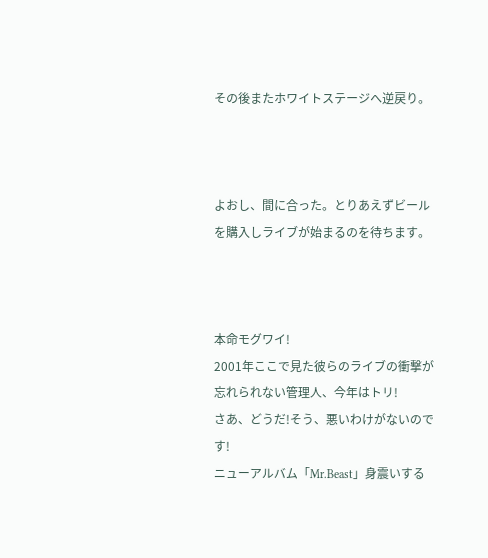その後またホワイトステージへ逆戻り。



よおし、間に合った。とりあえずビールを購入しライブが始まるのを待ちます。



本命モグワイ!
2001年ここで見た彼らのライブの衝撃が忘れられない管理人、今年はトリ!
さあ、どうだ!そう、悪いわけがないのです!
ニューアルバム「Mr.Beast」身震いする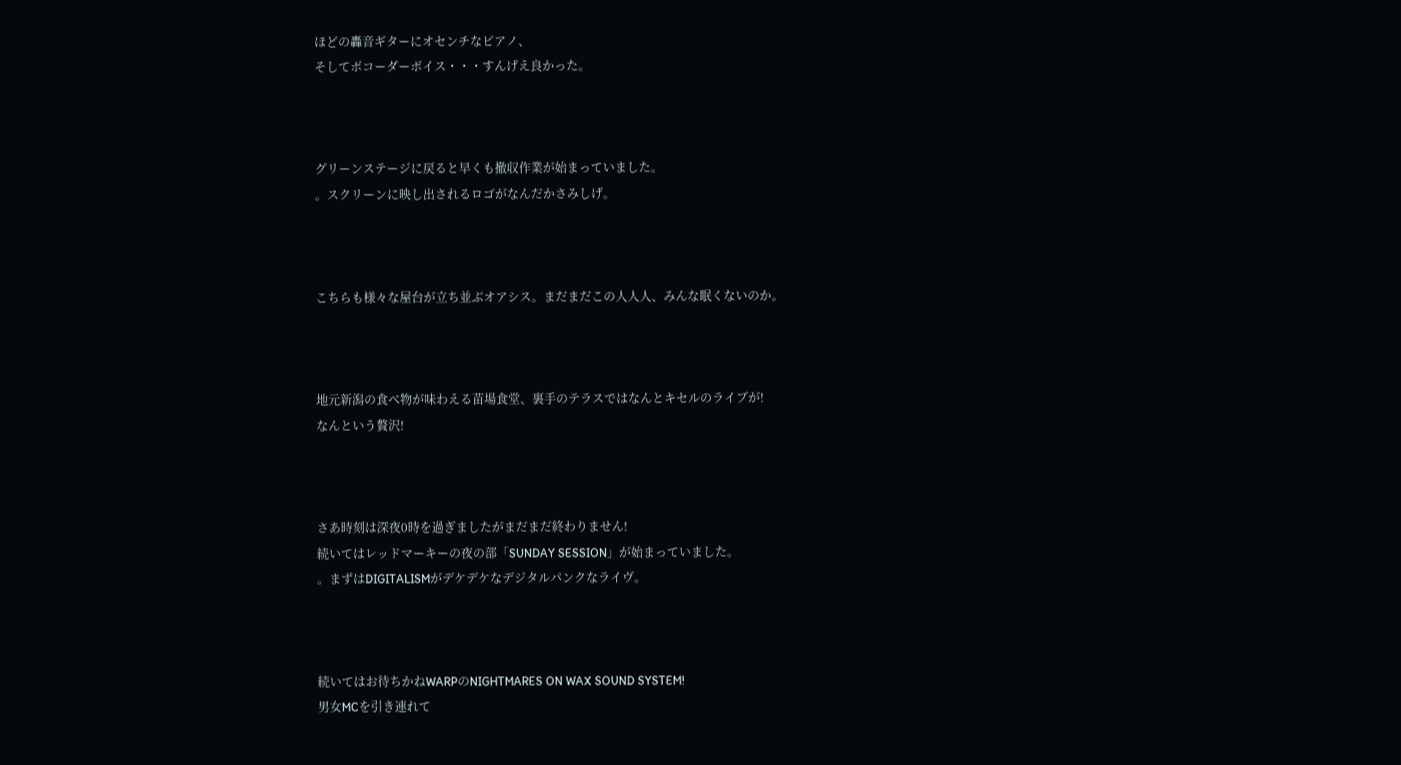ほどの轟音ギターにオセンチなピアノ、
そしてボコーダーボイス・・・すんげえ良かった。



グリーンステージに戻ると早くも撤収作業が始まっていました。
。スクリーンに映し出されるロゴがなんだかさみしげ。



こちらも様々な屋台が立ち並ぶオアシス。まだまだこの人人人、みんな眠くないのか。



地元新潟の食べ物が味わえる苗場食堂、裏手のテラスではなんとキセルのライブが!
なんという贅沢!



さあ時刻は深夜0時を過ぎましたがまだまだ終わりません!
続いてはレッドマーキーの夜の部「SUNDAY SESSION」が始まっていました。
。まずはDIGITALISMがデケデケなデジタルパンクなライヴ。



続いてはお待ちかねWARPのNIGHTMARES ON WAX SOUND SYSTEM!
男女MCを引き連れて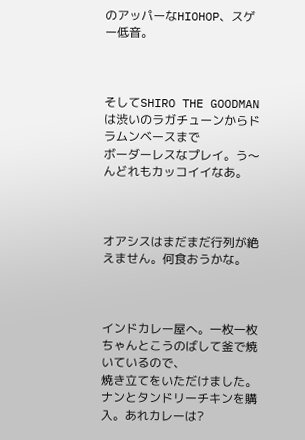のアッパーなHIOHOP、スゲー低音。



そしてSHIRO THE GOODMANは渋いのラガチューンからドラムンベースまで
ボーダーレスなプレイ。う〜んどれもカッコイイなあ。



オアシスはまだまだ行列が絶えません。何食おうかな。



インドカレー屋へ。一枚一枚ちゃんとこうのばして釜で焼いているので、
焼き立てをいただけました。ナンとタンドリーチキンを購入。あれカレーは?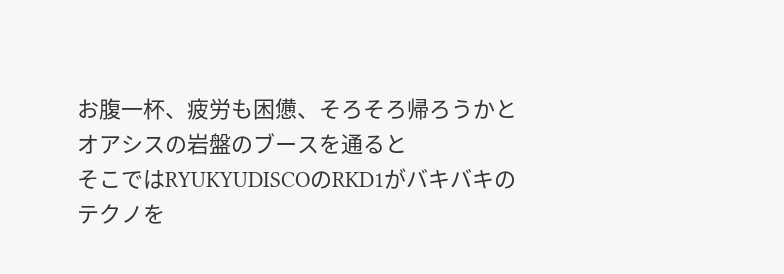お腹一杯、疲労も困憊、そろそろ帰ろうかとオアシスの岩盤のブースを通ると
そこではRYUKYUDISCOのRKD1がバキバキのテクノを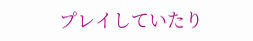プレイしていたり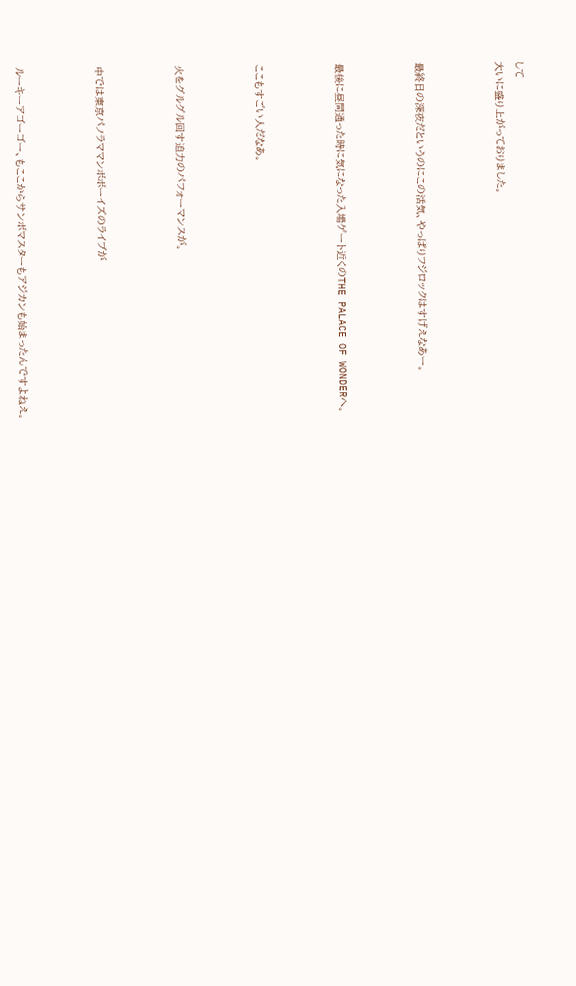して
大いに盛り上がっておりました。



最終日の深夜だというのにこの活気、やっぱりフジロックはすげえなあー。



最後に昼間通った時に気になった入場ゲート近くのTHE PALACE OF WONDERへ。



ここもすごい人だなあ。



火をグルグル回す迫力のパフォーマンスが。



中では東京パノラママンボボーイズのライブが



ルーキーアゴーゴー、もここからサンボマスターもアジカンも始まったんですよねえ。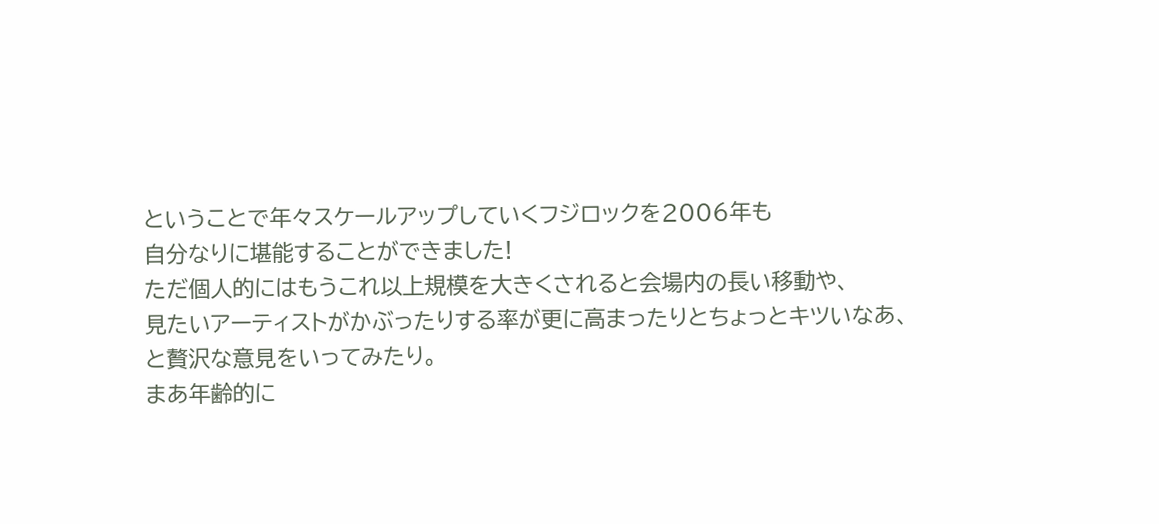ということで年々スケールアップしていくフジロックを2006年も
自分なりに堪能することができました!
ただ個人的にはもうこれ以上規模を大きくされると会場内の長い移動や、
見たいアーティストがかぶったりする率が更に高まったりとちょっとキツいなあ、
と贅沢な意見をいってみたり。
まあ年齢的に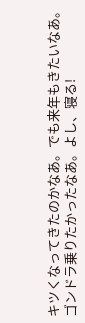キツくなってきたのかなあ。でも来年もきたいなあ。
ゴンドラ乗りたかったなあ。よし、寝る!